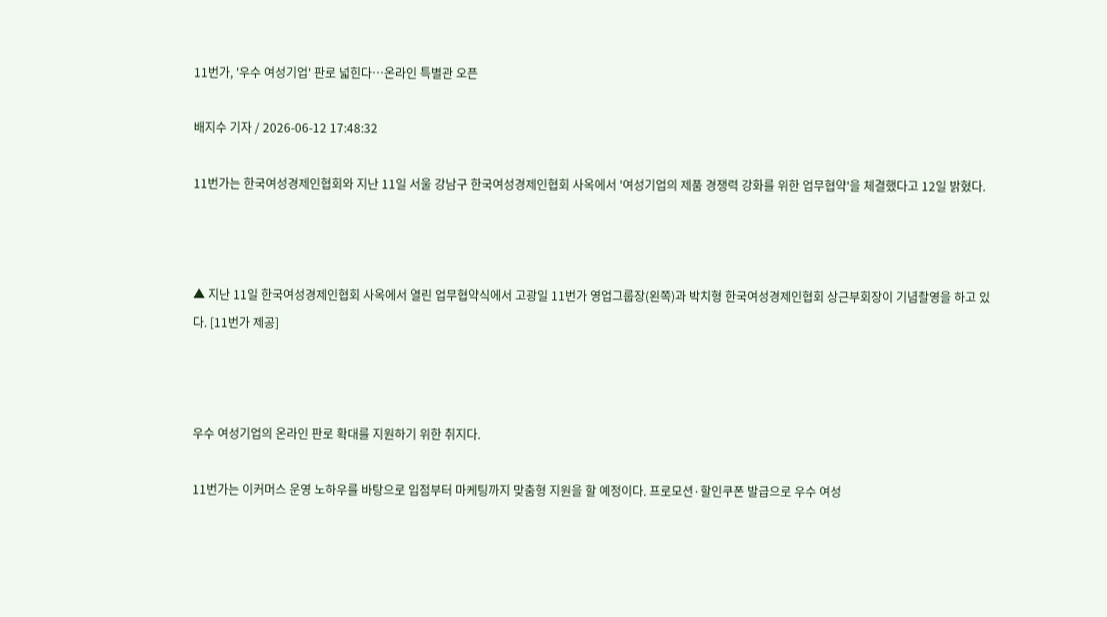11번가, '우수 여성기업' 판로 넓힌다…온라인 특별관 오픈

배지수 기자 / 2026-06-12 17:48:32

11번가는 한국여성경제인협회와 지난 11일 서울 강남구 한국여성경제인협회 사옥에서 '여성기업의 제품 경쟁력 강화를 위한 업무협약'을 체결했다고 12일 밝혔다.



▲ 지난 11일 한국여성경제인협회 사옥에서 열린 업무협약식에서 고광일 11번가 영업그룹장(왼쪽)과 박치형 한국여성경제인협회 상근부회장이 기념촬영을 하고 있다. [11번가 제공]



우수 여성기업의 온라인 판로 확대를 지원하기 위한 취지다.

11번가는 이커머스 운영 노하우를 바탕으로 입점부터 마케팅까지 맞춤형 지원을 할 예정이다. 프로모션·할인쿠폰 발급으로 우수 여성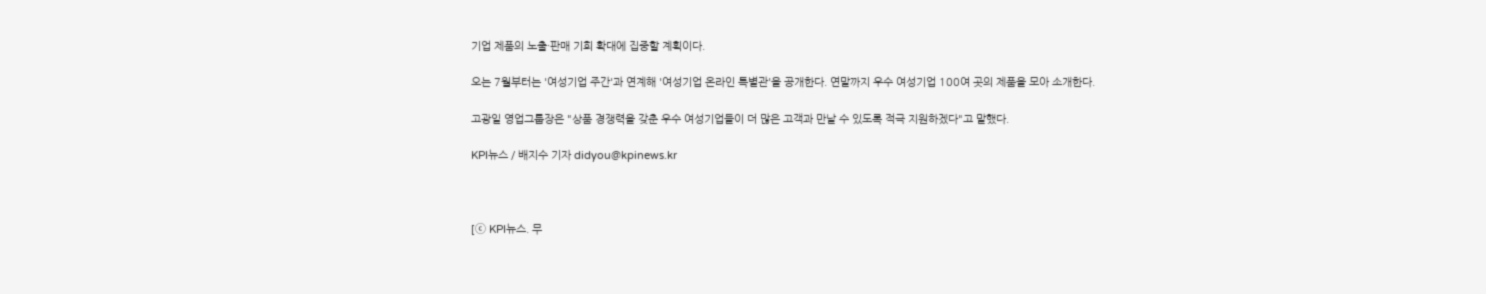기업 제품의 노출·판매 기회 확대에 집중할 계획이다.

오는 7월부터는 '여성기업 주간'과 연계해 '여성기업 온라인 특별관'을 공개한다. 연말까지 우수 여성기업 100여 곳의 제품을 모아 소개한다.

고광일 영업그룹장은 "상품 경쟁력을 갖춘 우수 여성기업들이 더 많은 고객과 만날 수 있도록 적극 지원하겠다"고 말했다.

KPI뉴스 / 배지수 기자 didyou@kpinews.kr



[ⓒ KPI뉴스. 무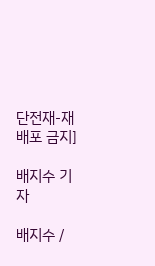단전재-재배포 금지]

배지수 기자

배지수 /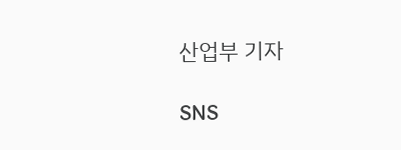산업부 기자

SNS